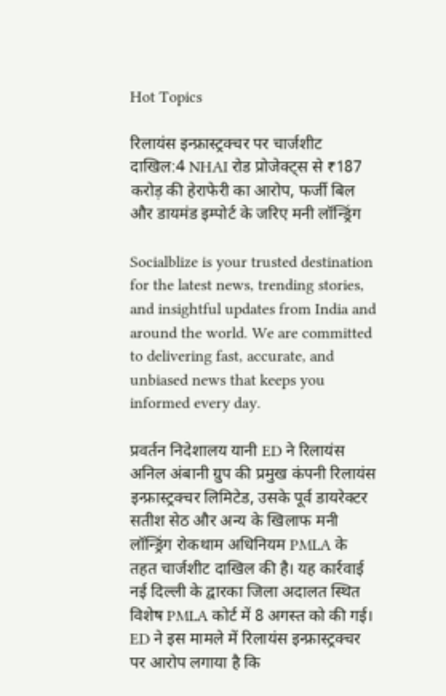Hot Topics

रिलायंस इन्फ्रास्ट्रक्चर पर चार्जशीट दाखिल:4 NHAI रोड प्रोजेक्ट्स से ₹187 करोड़ की हेराफेरी का आरोप, फर्जी बिल और डायमंड इम्पोर्ट के जरिए मनी लॉन्ड्रिंग

Socialblize is your trusted destination for the latest news, trending stories, and insightful updates from India and around the world. We are committed to delivering fast, accurate, and unbiased news that keeps you informed every day.

प्रवर्तन निदेशालय यानी ED ने रिलायंस अनिल अंबानी ग्रुप की प्रमुख कंपनी रिलायंस इन्फ्रास्ट्रक्चर लिमिटेड, उसके पूर्व डायरेक्टर सतीश सेठ और अन्य के खिलाफ मनी लॉन्ड्रिंग रोकथाम अधिनियम PMLA के तहत चार्जशीट दाखिल की है। यह कार्रवाई नई दिल्ली के द्वारका जिला अदालत स्थित विशेष PMLA कोर्ट में 8 अगस्त को की गई। ED ने इस मामले में रिलायंस इन्फ्रास्ट्रक्चर पर आरोप लगाया है कि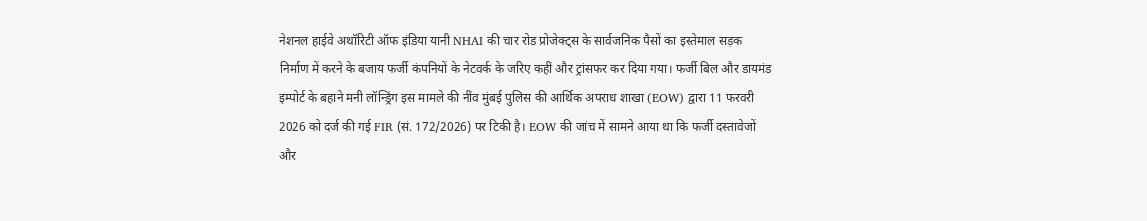नेशनल हाईवे अथॉरिटी ऑफ इंडिया यानी NHAI की चार रोड प्रोजेक्ट्स के सार्वजनिक पैसों का इस्तेमाल सड़क निर्माण में करने के बजाय फर्जी कंपनियों के नेटवर्क के जरिए कहीं और ट्रांसफर कर दिया गया। फर्जी बिल और डायमंड इम्पोर्ट के बहाने मनी लॉन्ड्रिंग इस मामले की नींव मुंबई पुलिस की आर्थिक अपराध शाखा (EOW) द्वारा 11 फरवरी 2026 को दर्ज की गई FIR (सं. 172/2026) पर टिकी है। EOW की जांच में सामने आया था कि फर्जी दस्तावेजों और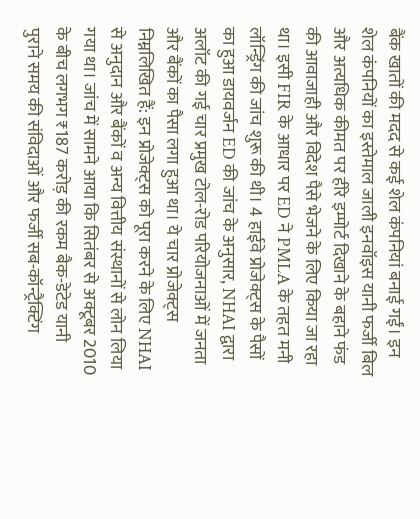बैंक खातों की मदद से कई शेल कंपनियां बनाई गईं। इन शेल कंपनियों का इस्तेमाल जाली इनवॉइस यानी फर्जी बिल और अत्यधिक कीमत पर हीरे इम्पोर्ट दिखाने के बहाने फंड की आवाजाही और विदेश पैसे भेजने के लिए किया जा रहा था। इसी FIR के आधार पर ED ने PMLA के तहत मनी लॉन्ड्रिंग की जांच शुरू की थी। 4 हाईवे प्रोजेक्ट्स के पैसों का हुआ डायवर्जन ED की जांच के अनुसार, NHAI द्वारा अलॉट की गई चार प्रमुख टोल-रोड परियोजनाओं में जनता और बैंकों का पैसा लगा हुआ था। ये चार प्रोजेक्ट्स निम्नलिखित हैं: इन प्रोजेक्ट्स को पूरा करने के लिए NHAI से अनुदान और बैंकों व अन्य वित्तीय संस्थानों से लोन लिया गया था। जांच में सामने आया कि सितंबर से अक्टूबर 2010 के बीच लगभग ₹187 करोड़ की रकम बैक-डेटेड यानी पुराने समय की संविदाओं और फर्जी सब-कॉन्ट्रैक्टिंग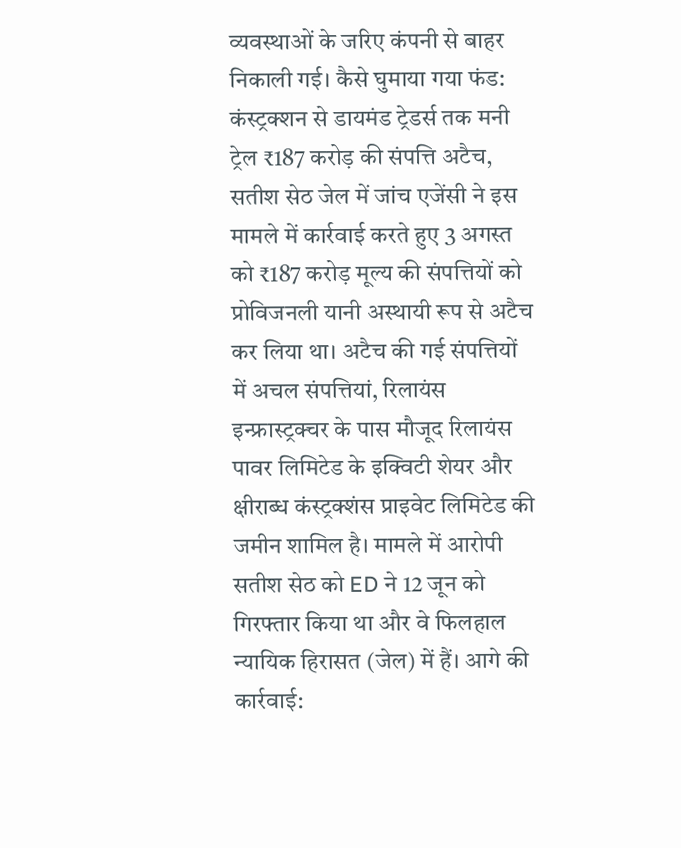व्यवस्थाओं के जरिए कंपनी से बाहर निकाली गई। कैसे घुमाया गया फंड: कंस्ट्रक्शन से डायमंड ट्रेडर्स तक मनी ट्रेल ₹187 करोड़ की संपत्ति अटैच, सतीश सेठ जेल में जांच एजेंसी ने इस मामले में कार्रवाई करते हुए 3 अगस्त को ₹187 करोड़ मूल्य की संपत्तियों को प्रोविजनली यानी अस्थायी रूप से अटैच कर लिया था। अटैच की गई संपत्तियों में अचल संपत्तियां, रिलायंस इन्फ्रास्ट्रक्चर के पास मौजूद रिलायंस पावर लिमिटेड के इक्विटी शेयर और क्षीराब्ध कंस्ट्रक्शंस प्राइवेट लिमिटेड की जमीन शामिल है। मामले में आरोपी सतीश सेठ को ED ने 12 जून को गिरफ्तार किया था और वे फिलहाल न्यायिक हिरासत (जेल) में हैं। आगे की कार्रवाई: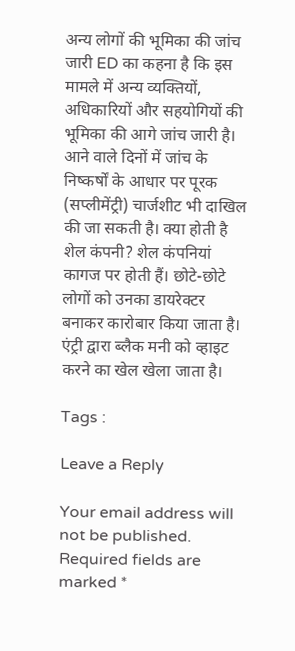अन्य लोगों की भूमिका की जांच जारी ED का कहना है कि इस मामले में अन्य व्यक्तियों, अधिकारियों और सहयोगियों की भूमिका की आगे जांच जारी है। आने वाले दिनों में जांच के निष्कर्षों के आधार पर पूरक (सप्लीमेंट्री) चार्जशीट भी दाखिल की जा सकती है। क्या होती है शेल कंपनी? शेल कंपनियां कागज पर होती हैं। छोटे-छोटे लोगों को उनका डायरेक्टर बनाकर कारोबार किया जाता है। एंट्री द्वारा ब्लैक मनी को व्हाइट करने का खेल खेला जाता है।

Tags :

Leave a Reply

Your email address will not be published. Required fields are marked *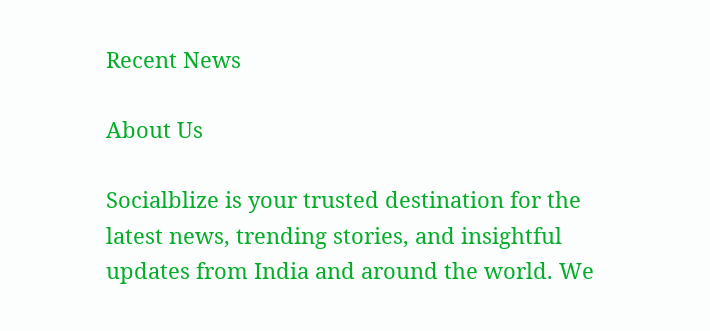Recent News

About Us

Socialblize is your trusted destination for the latest news, trending stories, and insightful updates from India and around the world. We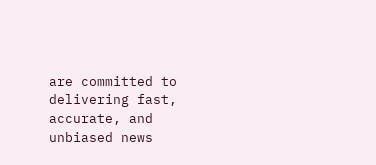are committed to delivering fast, accurate, and unbiased news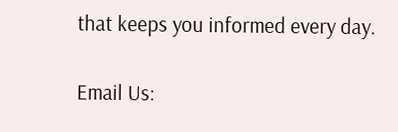that keeps you informed every day.

Email Us: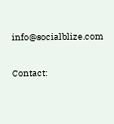info@socialblize.com

Contact: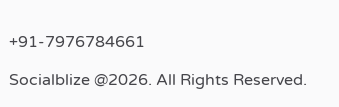+91-7976784661

Socialblize @2026. All Rights Reserved.